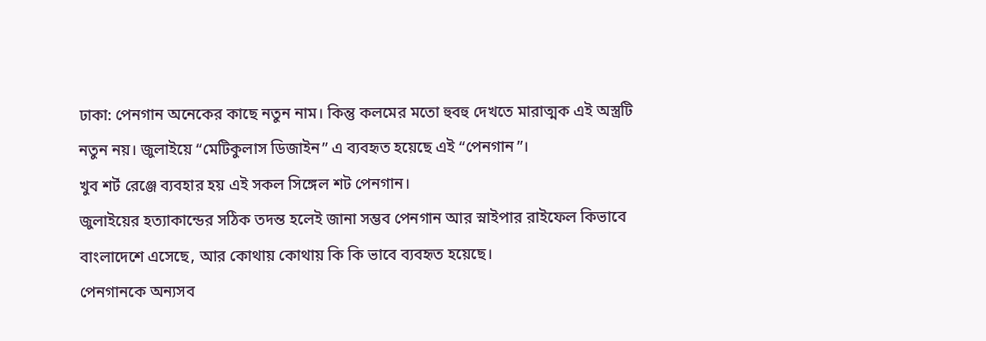ঢাকা: পেনগান অনেকের কাছে নতুন নাম। কিন্তু কলমের মতো হুবহু দেখতে মারাত্মক এই অস্ত্রটি নতুন নয়। জুলাইয়ে “মেটিকুলাস ডিজাইন” এ ব্যবহৃত হয়েছে এই “পেনগান”।
খুব শর্ট রেঞ্জে ব্যবহার হয় এই সকল সিঙ্গেল শট পেনগান।
জুলাইয়ের হত্যাকান্ডের সঠিক তদন্ত হলেই জানা সম্ভব পেনগান আর স্নাইপার রাইফেল কিভাবে বাংলাদেশে এসেছে, আর কোথায় কোথায় কি কি ভাবে ব্যবহৃত হয়েছে।
পেনগানকে অন্যসব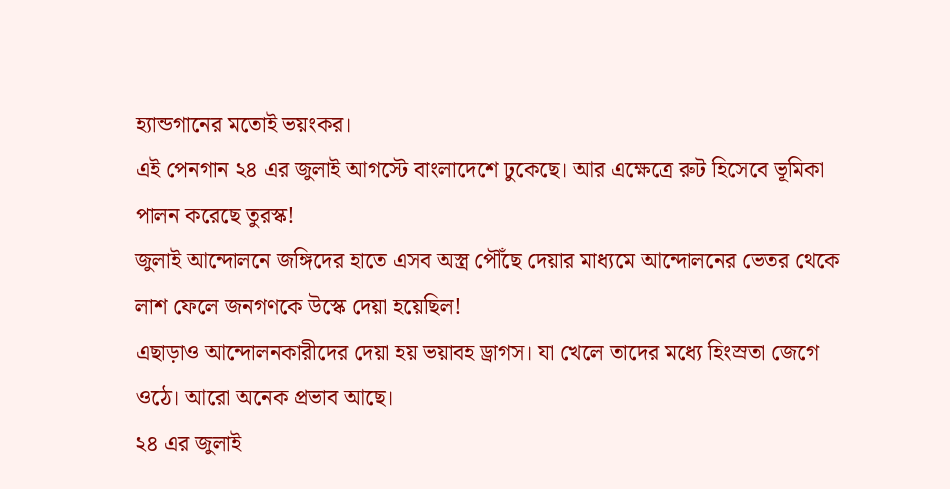হ্যান্ডগানের মতোই ভয়ংকর।
এই পেনগান ২৪ এর জুলাই আগস্টে বাংলাদেশে ঢুকেছে। আর এক্ষেত্রে রুট হিসেবে ভূমিকা পালন করেছে তুরস্ক!
জুলাই আন্দোলনে জঙ্গিদের হাতে এসব অস্ত্র পৌঁছে দেয়ার মাধ্যমে আন্দোলনের ভেতর থেকে লাশ ফেলে জনগণকে উস্কে দেয়া হয়েছিল!
এছাড়াও আন্দোলনকারীদের দেয়া হয় ভয়াবহ ড্রাগস। যা খেলে তাদের মধ্যে হিংস্রতা জেগে ওঠে। আরো অনেক প্রভাব আছে।
২৪ এর জুলাই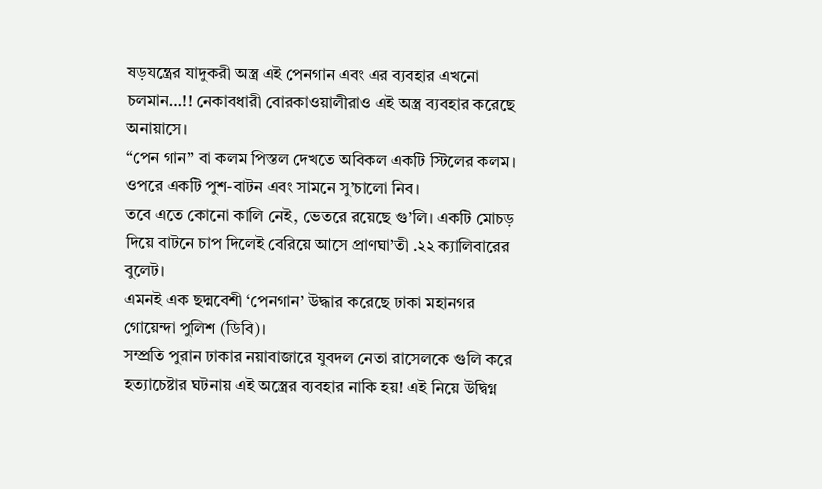ষড়যন্ত্রের যাদুকরী অস্ত্র এই পেনগান এবং এর ব্যবহার এখনো চলমান…!! নেকাবধারী বোরকাওয়ালীরাও এই অস্ত্র ব্যবহার করেছে অনায়াসে।
“পেন গান” বা কলম পিস্তল দেখতে অবিকল একটি স্টিলের কলম। ওপরে একটি পুশ-বাটন এবং সামনে সু’চালো নিব।
তবে এতে কোনো কালি নেই, ভেতরে রয়েছে গু’লি। একটি মোচড় দিয়ে বাটনে চাপ দিলেই বেরিয়ে আসে প্রাণঘা’তী .২২ ক্যালিবারের বুলেট।
এমনই এক ছদ্মবেশী ‘পেনগান’ উদ্ধার করেছে ঢাকা মহানগর গোয়েন্দা পুলিশ (ডিবি)।
সম্প্রতি পুরান ঢাকার নয়াবাজারে যুবদল নেতা রাসেলকে গুলি করে হত্যাচেষ্টার ঘটনায় এই অস্ত্রের ব্যবহার নাকি হয়! এই নিয়ে উদ্বিগ্ন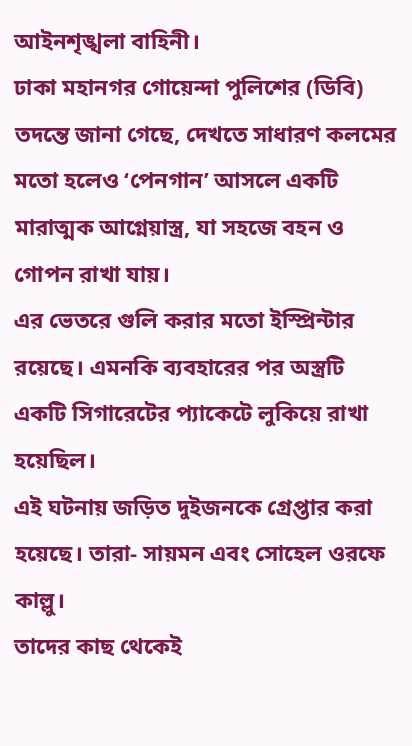আইনশৃঙ্খলা বাহিনী।
ঢাকা মহানগর গোয়েন্দা পুলিশের (ডিবি) তদন্তে জানা গেছে, দেখতে সাধারণ কলমের মতো হলেও ‘পেনগান’ আসলে একটি মারাত্মক আগ্নেয়াস্ত্র, যা সহজে বহন ও গোপন রাখা যায়।
এর ভেতরে গুলি করার মতো ইস্প্রিন্টার রয়েছে। এমনকি ব্যবহারের পর অস্ত্রটি একটি সিগারেটের প্যাকেটে লুকিয়ে রাখা হয়েছিল।
এই ঘটনায় জড়িত দুইজনকে গ্রেপ্তার করা হয়েছে। তারা- সায়মন এবং সোহেল ওরফে কাল্লু।
তাদের কাছ থেকেই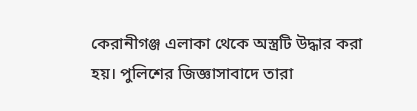কেরানীগঞ্জ এলাকা থেকে অস্ত্রটি উদ্ধার করা হয়। পুলিশের জিজ্ঞাসাবাদে তারা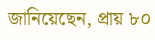জানিয়েছেন, প্রায় ৮০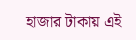হাজার টাকায় এই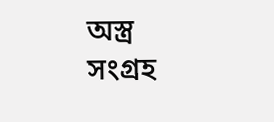অস্ত্র সংগ্রহ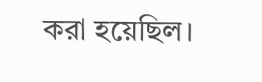করা হয়েছিল।